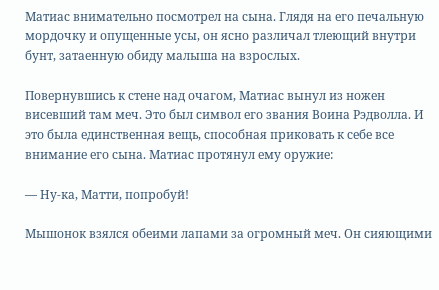Матиас внимательно посмотрел на сына. Глядя на его печальную мордочку и опущенные усы, он ясно различал тлеющий внутри бунт, затаенную обиду малыша на взрослых.

Повернувшись к стене над очагом, Матиас вынул из ножен висевший там меч. Это был символ его звания Воина Рэдволла. И это была единственная вещь, способная приковать к себе все внимание его сына. Матиас протянул ему оружие:

— Ну-ка, Матти, попробуй!

Мышонок взялся обеими лапами за огромный меч. Он сияющими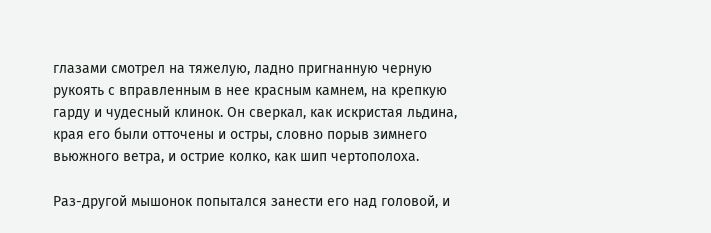глазами смотрел на тяжелую, ладно пригнанную черную рукоять с вправленным в нее красным камнем, на крепкую гарду и чудесный клинок. Он сверкал, как искристая льдина, края его были отточены и остры, словно порыв зимнего вьюжного ветра, и острие колко, как шип чертополоха.

Раз-другой мышонок попытался занести его над головой, и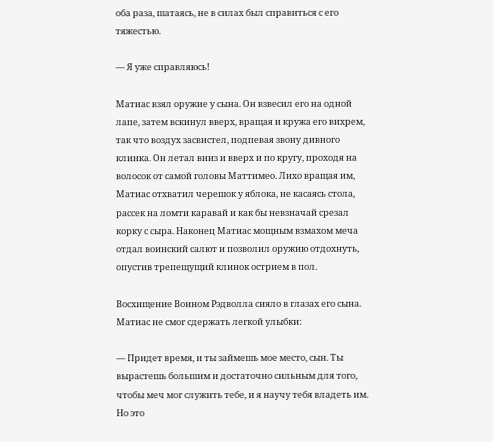оба раза, шатаясь, не в силах был справиться с его тяжестью.

— Я уже справляюсь!

Матиас взял оружие у сына. Он взвесил его на одной лапе, затем вскинул вверх, вращая и кружа его вихрем, так что воздух засвистел, подпевая звону дивного клинка. Он летал вниз и вверх и по кругу, проходя на волосок от самой головы Маттимео. Лихо вращая им, Матиас отхватил черешок у яблока, не касаясь стола, рассек на ломти каравай и как бы невзначай срезал корку с сыра. Наконец Матиас мощным взмахом меча отдал воинский салют и позволил оружию отдохнуть, опустив трепещущий клинок острием в пол.

Восхищение Воином Рэдволла сияло в глазах его сына. Матиас не смог сдержать легкой улыбки:

— Придет время, и ты займешь мое место, сын. Ты вырастешь большим и достаточно сильным для того, чтобы меч мог служить тебе, и я научу тебя владеть им. Но это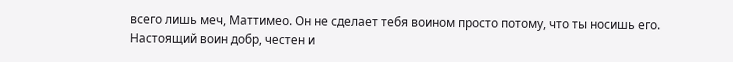всего лишь меч, Маттимео. Он не сделает тебя воином просто потому, что ты носишь его. Настоящий воин добр, честен и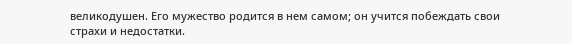великодушен. Его мужество родится в нем самом; он учится побеждать свои страхи и недостатки.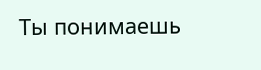Ты понимаешь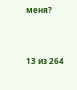меня?



13 из 264